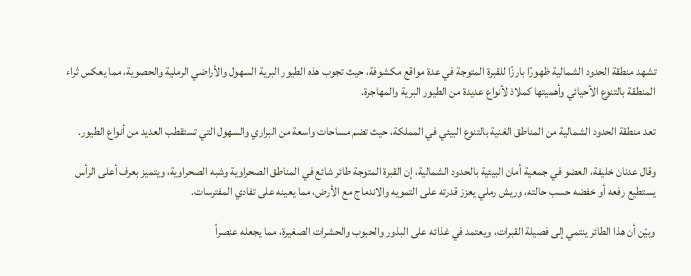تشهد منطقة الحدود الشمالية ظهورًا بارزًا للقبرة المتوجة في عدة مواقع مكشوفة، حيث تجوب هذه الطيور البرية السهول والأراضي الرملية والحصوية، مما يعكس ثراء المنطقة بالتنوع الأحيائي وأهميتها كملاذ لأنواع عديدة من الطيور البرية والمهاجرة.

تعد منطقة الحدود الشمالية من المناطق الغنية بالتنوع البيئي في المملكة، حيث تضم مساحات واسعة من البراري والسهول التي تستقطب العديد من أنواع الطيور.

وقال عدنان خليفة، العضو في جمعية أمان البيئية بالحدود الشمالية، إن القبرة المتوجة طائر شائع في المناطق الصحراوية وشبه الصحراوية، ويتميز بعرف أعلى الرأس يستطيع رفعه أو خفضه حسب حالته، وريش رملي يعزز قدرته على التمويه والاندماج مع الأرض، مما يعينه على تفادي المفترسات.

وبيّن أن هذا الطائر ينتمي إلى فصيلة القبرات، ويعتمد في غذائه على البذور والحبوب والحشرات الصغيرة، مما يجعله عنصراً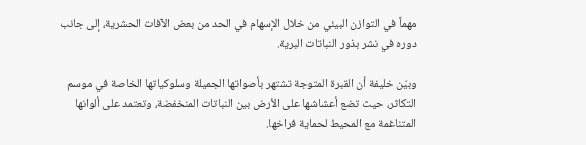مهماً في التوازن البيئي من خلال الإسهام في الحد من بعض الآفات الحشرية، إلى جانب دوره في نشر بذور النباتات البرية.

وبيّن خليفة أن القبرة المتوجة تشتهر بأصواتها الجميلة وسلوكياتها الخاصة في موسم التكاثر، حيث تضع أعشاشها على الأرض بين النباتات المنخفضة، وتعتمد على ألوانها المتناغمة مع المحيط لحماية فراخها.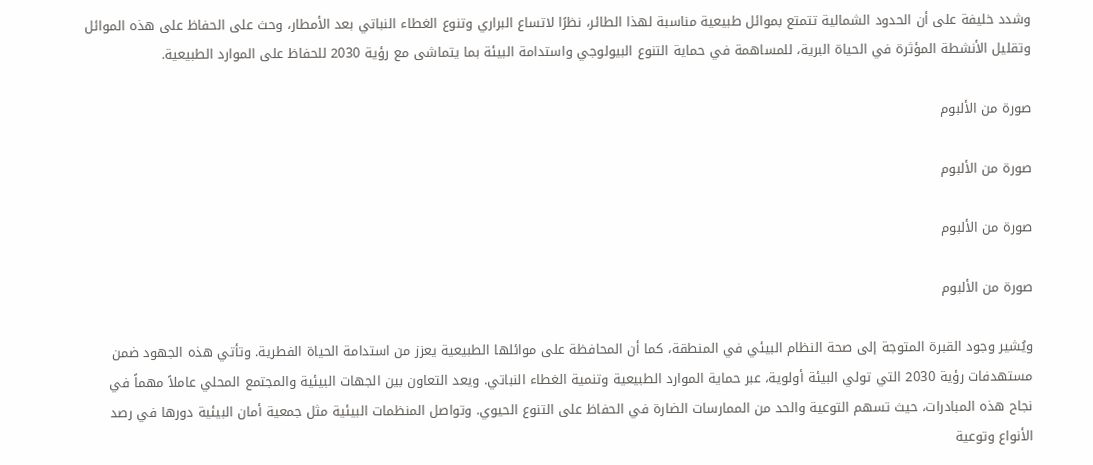وشدد خليفة على أن الحدود الشمالية تتمتع بموائل طبيعية مناسبة لهذا الطائر، نظرًا لاتساع البراري وتنوع الغطاء النباتي بعد الأمطار، وحث على الحفاظ على هذه الموائل وتقليل الأنشطة المؤثرة في الحياة البرية، للمساهمة في حماية التنوع البيولوجي واستدامة البيئة بما يتماشى مع رؤية 2030 للحفاظ على الموارد الطبيعية.

صورة من الألبوم

صورة من الألبوم

صورة من الألبوم

صورة من الألبوم

ويُشير وجود القبرة المتوجة إلى صحة النظام البيئي في المنطقة، كما أن المحافظة على موائلها الطبيعية يعزز من استدامة الحياة الفطرية. وتأتي هذه الجهود ضمن مستهدفات رؤية 2030 التي تولي البيئة أولوية، عبر حماية الموارد الطبيعية وتنمية الغطاء النباتي. ويعد التعاون بين الجهات البيئية والمجتمع المحلي عاملاً مهماً في نجاح هذه المبادرات، حيث تسهم التوعية والحد من الممارسات الضارة في الحفاظ على التنوع الحيوي. وتواصل المنظمات البيئية مثل جمعية أمان البيئية دورها في رصد الأنواع وتوعية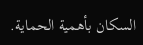السكان بأهمية الحماية.